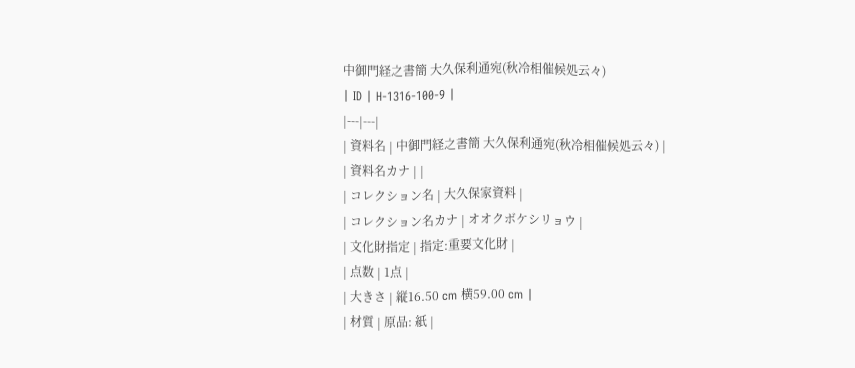中御門経之書簡 大久保利通宛(秋冷相催候処云々)
| ID | H-1316-100-9 |
|---|---|
| 資料名 | 中御門経之書簡 大久保利通宛(秋冷相催候処云々) |
| 資料名カナ | |
| コレクション名 | 大久保家資料 |
| コレクション名カナ | オオクボケシリョウ |
| 文化財指定 | 指定:重要文化財 |
| 点数 | 1点 |
| 大きさ | 縦16.50 cm 横59.00 cm |
| 材質 | 原品: 紙 |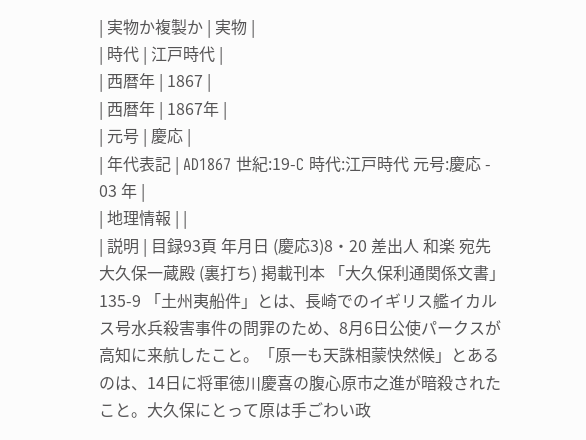| 実物か複製か | 実物 |
| 時代 | 江戸時代 |
| 西暦年 | 1867 |
| 西暦年 | 1867年 |
| 元号 | 慶応 |
| 年代表記 | AD1867 世紀:19-C 時代:江戸時代 元号:慶応 - 03 年 |
| 地理情報 | |
| 説明 | 目録93頁 年月日 (慶応3)8・20 差出人 和楽 宛先 大久保一蔵殿 (裏打ち) 掲載刊本 「大久保利通関係文書」135-9 「土州夷船件」とは、長崎でのイギリス艦イカルス号水兵殺害事件の問罪のため、8月6日公使パークスが高知に来航したこと。「原一も天誅相蒙快然候」とあるのは、14日に将軍徳川慶喜の腹心原市之進が暗殺されたこと。大久保にとって原は手ごわい政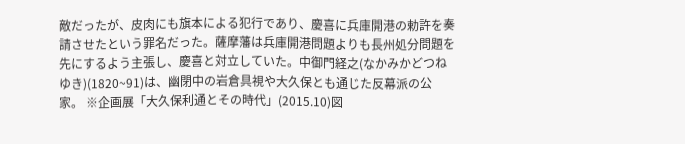敵だったが、皮肉にも旗本による犯行であり、慶喜に兵庫開港の勅許を奏請させたという罪名だった。薩摩藩は兵庫開港問題よりも長州処分問題を先にするよう主張し、慶喜と対立していた。中御門経之(なかみかどつねゆき)(1820~91)は、幽閉中の岩倉具視や大久保とも通じた反幕派の公家。 ※企画展「大久保利通とその時代」(2015.10)図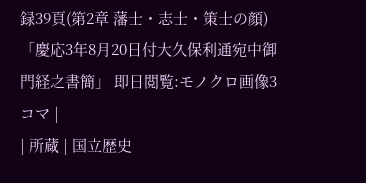録39頁(第2章 藩士・志士・策士の顔)「慶応3年8月20日付大久保利通宛中御門経之書簡」 即日閲覧:モノクロ画像3コマ |
| 所蔵 | 国立歴史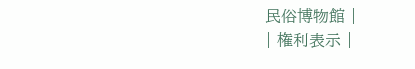民俗博物館 |
| 権利表示 |